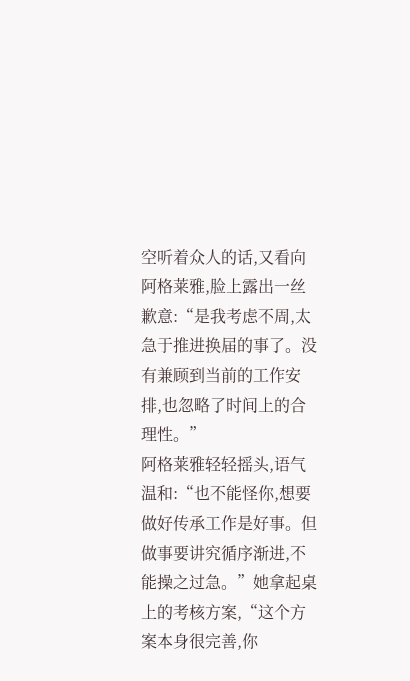空听着众人的话,又看向阿格莱雅,脸上露出一丝歉意:“是我考虑不周,太急于推进换届的事了。没有兼顾到当前的工作安排,也忽略了时间上的合理性。”
阿格莱雅轻轻摇头,语气温和:“也不能怪你,想要做好传承工作是好事。但做事要讲究循序渐进,不能操之过急。”她拿起桌上的考核方案,“这个方案本身很完善,你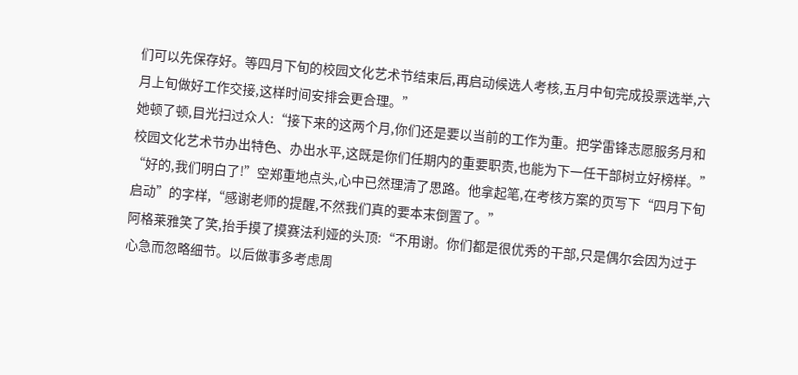们可以先保存好。等四月下旬的校园文化艺术节结束后,再启动候选人考核,五月中旬完成投票选举,六月上旬做好工作交接,这样时间安排会更合理。”
她顿了顿,目光扫过众人:“接下来的这两个月,你们还是要以当前的工作为重。把学雷锋志愿服务月和校园文化艺术节办出特色、办出水平,这既是你们任期内的重要职责,也能为下一任干部树立好榜样。”
“好的,我们明白了!”空郑重地点头,心中已然理清了思路。他拿起笔,在考核方案的页写下“四月下旬启动”的字样,“感谢老师的提醒,不然我们真的要本末倒置了。”
阿格莱雅笑了笑,抬手摸了摸赛法利娅的头顶:“不用谢。你们都是很优秀的干部,只是偶尔会因为过于心急而忽略细节。以后做事多考虑周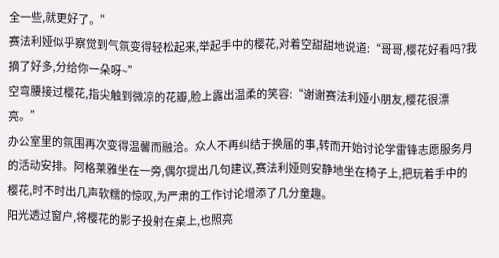全一些,就更好了。”
赛法利娅似乎察觉到气氛变得轻松起来,举起手中的樱花,对着空甜甜地说道:“哥哥,樱花好看吗?我摘了好多,分给你一朵呀~”
空弯腰接过樱花,指尖触到微凉的花瓣,脸上露出温柔的笑容:“谢谢赛法利娅小朋友,樱花很漂亮。”
办公室里的氛围再次变得温馨而融洽。众人不再纠结于换届的事,转而开始讨论学雷锋志愿服务月的活动安排。阿格莱雅坐在一旁,偶尔提出几句建议,赛法利娅则安静地坐在椅子上,把玩着手中的樱花,时不时出几声软糯的惊叹,为严肃的工作讨论增添了几分童趣。
阳光透过窗户,将樱花的影子投射在桌上,也照亮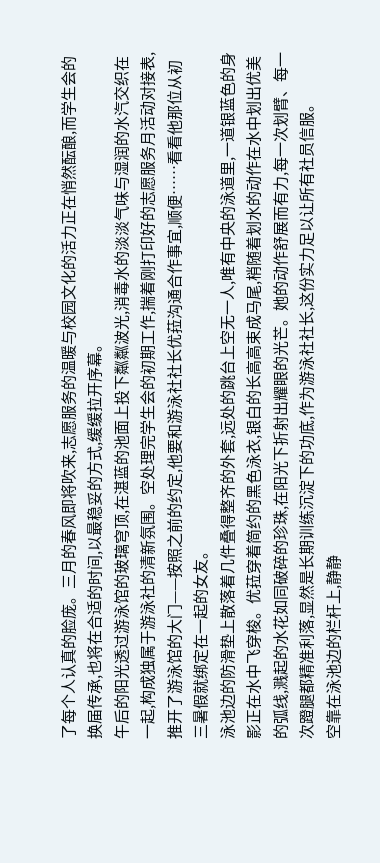了每个人认真的脸庞。三月的春风即将吹来,志愿服务的温暖与校园文化的活力正在悄然酝酿,而学生会的换届传承,也将在合适的时间,以最稳妥的方式,缓缓拉开序幕。
午后的阳光透过游泳馆的玻璃穹顶,在湛蓝的池面上投下粼粼波光,消毒水的淡淡气味与湿润的水汽交织在一起,构成独属于游泳社的清新氛围。空处理完学生会的初期工作,揣着刚打印好的志愿服务月活动对接表,推开了游泳馆的大门——按照之前的约定,他要和游泳社社长优菈沟通合作事宜,顺便……看看他那位从初三暑假就绑定在一起的女友。
泳池边的防滑垫上散落着几件叠得整齐的外套,远处的跳台上空无一人,唯有中央的泳道里,一道银蓝色的身影正在水中飞穿梭。优菈穿着简约的黑色泳衣,银白的长高高束成马尾,梢随着划水的动作在水中划出优美的弧线,溅起的水花如同破碎的珍珠,在阳光下折射出耀眼的光芒。她的动作舒展而有力,每一次划臂、每一次蹬腿都精准利落,显然是长期训练沉淀下的功底,作为游泳社社长,这份实力足以让所有社员信服。
空靠在泳池边的栏杆上,静静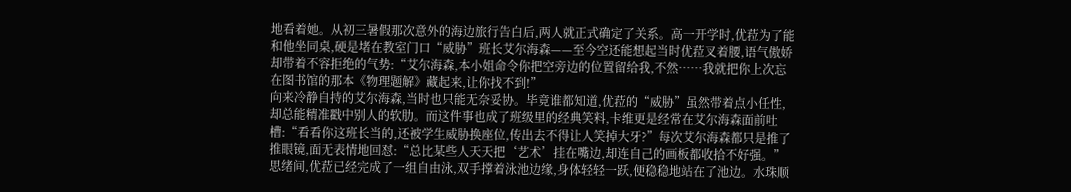地看着她。从初三暑假那次意外的海边旅行告白后,两人就正式确定了关系。高一开学时,优菈为了能和他坐同桌,硬是堵在教室门口“威胁”班长艾尔海森——至今空还能想起当时优菈叉着腰,语气傲娇却带着不容拒绝的气势:“艾尔海森,本小姐命令你把空旁边的位置留给我,不然……我就把你上次忘在图书馆的那本《物理题解》藏起来,让你找不到!”
向来冷静自持的艾尔海森,当时也只能无奈妥协。毕竟谁都知道,优菈的“威胁”虽然带着点小任性,却总能精准戳中别人的软肋。而这件事也成了班级里的经典笑料,卡维更是经常在艾尔海森面前吐槽:“看看你这班长当的,还被学生威胁换座位,传出去不得让人笑掉大牙?”每次艾尔海森都只是推了推眼镜,面无表情地回怼:“总比某些人天天把‘艺术’挂在嘴边,却连自己的画板都收拾不好强。”
思绪间,优菈已经完成了一组自由泳,双手撑着泳池边缘,身体轻轻一跃,便稳稳地站在了池边。水珠顺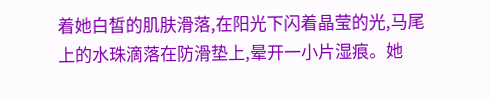着她白皙的肌肤滑落,在阳光下闪着晶莹的光,马尾上的水珠滴落在防滑垫上,晕开一小片湿痕。她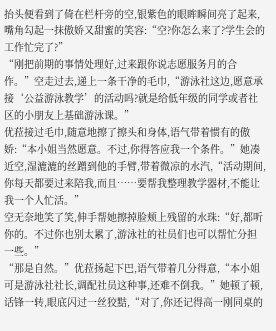抬头便看到了倚在栏杆旁的空,银紫色的眼眸瞬间亮了起来,嘴角勾起一抹傲娇又甜蜜的笑容:“空?你怎么来了?学生会的工作忙完了?”
“刚把前期的事情处理好,过来跟你说志愿服务月的合作。”空走过去,递上一条干净的毛巾,“游泳社这边,愿意承接‘公益游泳教学’的活动吗?就是给低年级的同学或者社区的小朋友上基础游泳课。”
优菈接过毛巾,随意地擦了擦头和身体,语气带着惯有的傲娇:“本小姐当然愿意。不过,你得答应我一个条件。”她凑近空,湿漉漉的丝蹭到他的手臂,带着微凉的水汽,“活动期间,你每天都要过来陪我,而且……要帮我整理教学器材,不能让我一个人忙活。”
空无奈地笑了笑,伸手帮她擦掉脸颊上残留的水珠:“好,都听你的。不过你也别太累了,游泳社的社员们也可以帮忙分担一些。”
“那是自然。”优菈扬起下巴,语气带着几分得意,“本小姐可是游泳社社长,调配社员这种事,还难不倒我。”她顿了顿,话锋一转,眼底闪过一丝狡黠,“对了,你还记得高一刚同桌的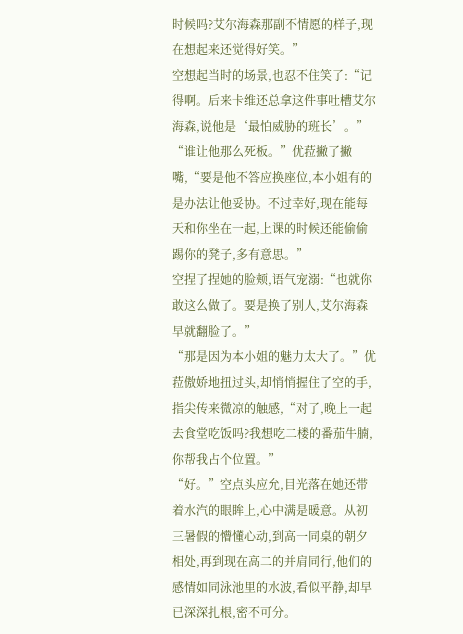时候吗?艾尔海森那副不情愿的样子,现在想起来还觉得好笑。”
空想起当时的场景,也忍不住笑了:“记得啊。后来卡维还总拿这件事吐槽艾尔海森,说他是‘最怕威胁的班长’。”
“谁让他那么死板。”优菈撇了撇嘴,“要是他不答应换座位,本小姐有的是办法让他妥协。不过幸好,现在能每天和你坐在一起,上课的时候还能偷偷踢你的凳子,多有意思。”
空捏了捏她的脸颊,语气宠溺:“也就你敢这么做了。要是换了别人,艾尔海森早就翻脸了。”
“那是因为本小姐的魅力太大了。”优菈傲娇地扭过头,却悄悄握住了空的手,指尖传来微凉的触感,“对了,晚上一起去食堂吃饭吗?我想吃二楼的番茄牛腩,你帮我占个位置。”
“好。”空点头应允,目光落在她还带着水汽的眼眸上,心中满是暖意。从初三暑假的懵懂心动,到高一同桌的朝夕相处,再到现在高二的并肩同行,他们的感情如同泳池里的水波,看似平静,却早已深深扎根,密不可分。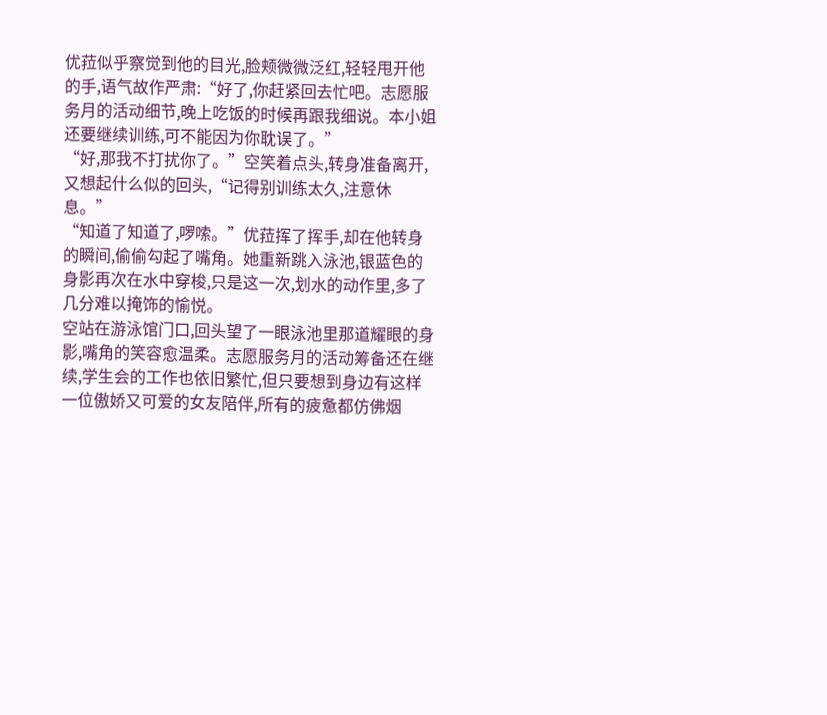优菈似乎察觉到他的目光,脸颊微微泛红,轻轻甩开他的手,语气故作严肃:“好了,你赶紧回去忙吧。志愿服务月的活动细节,晚上吃饭的时候再跟我细说。本小姐还要继续训练,可不能因为你耽误了。”
“好,那我不打扰你了。”空笑着点头,转身准备离开,又想起什么似的回头,“记得别训练太久,注意休息。”
“知道了知道了,啰嗦。”优菈挥了挥手,却在他转身的瞬间,偷偷勾起了嘴角。她重新跳入泳池,银蓝色的身影再次在水中穿梭,只是这一次,划水的动作里,多了几分难以掩饰的愉悦。
空站在游泳馆门口,回头望了一眼泳池里那道耀眼的身影,嘴角的笑容愈温柔。志愿服务月的活动筹备还在继续,学生会的工作也依旧繁忙,但只要想到身边有这样一位傲娇又可爱的女友陪伴,所有的疲惫都仿佛烟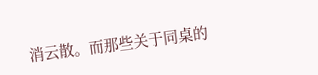消云散。而那些关于同桌的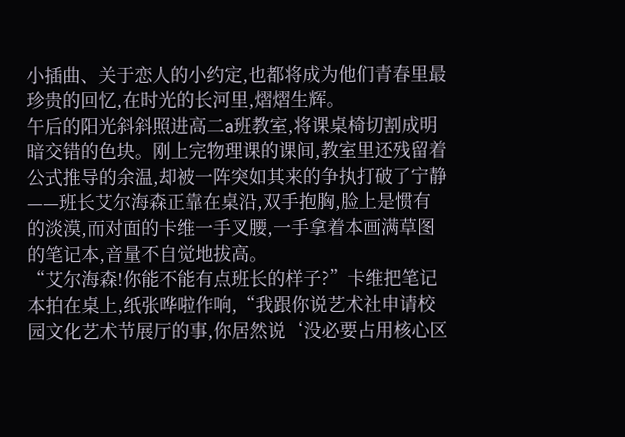小插曲、关于恋人的小约定,也都将成为他们青春里最珍贵的回忆,在时光的长河里,熠熠生辉。
午后的阳光斜斜照进高二a班教室,将课桌椅切割成明暗交错的色块。刚上完物理课的课间,教室里还残留着公式推导的余温,却被一阵突如其来的争执打破了宁静——班长艾尔海森正靠在桌沿,双手抱胸,脸上是惯有的淡漠,而对面的卡维一手叉腰,一手拿着本画满草图的笔记本,音量不自觉地拔高。
“艾尔海森!你能不能有点班长的样子?”卡维把笔记本拍在桌上,纸张哗啦作响,“我跟你说艺术社申请校园文化艺术节展厅的事,你居然说‘没必要占用核心区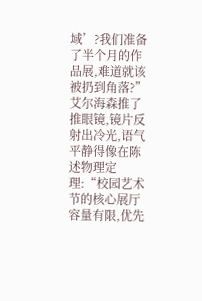域’?我们准备了半个月的作品展,难道就该被扔到角落?”
艾尔海森推了推眼镜,镜片反射出冷光,语气平静得像在陈述物理定理:“校园艺术节的核心展厅容量有限,优先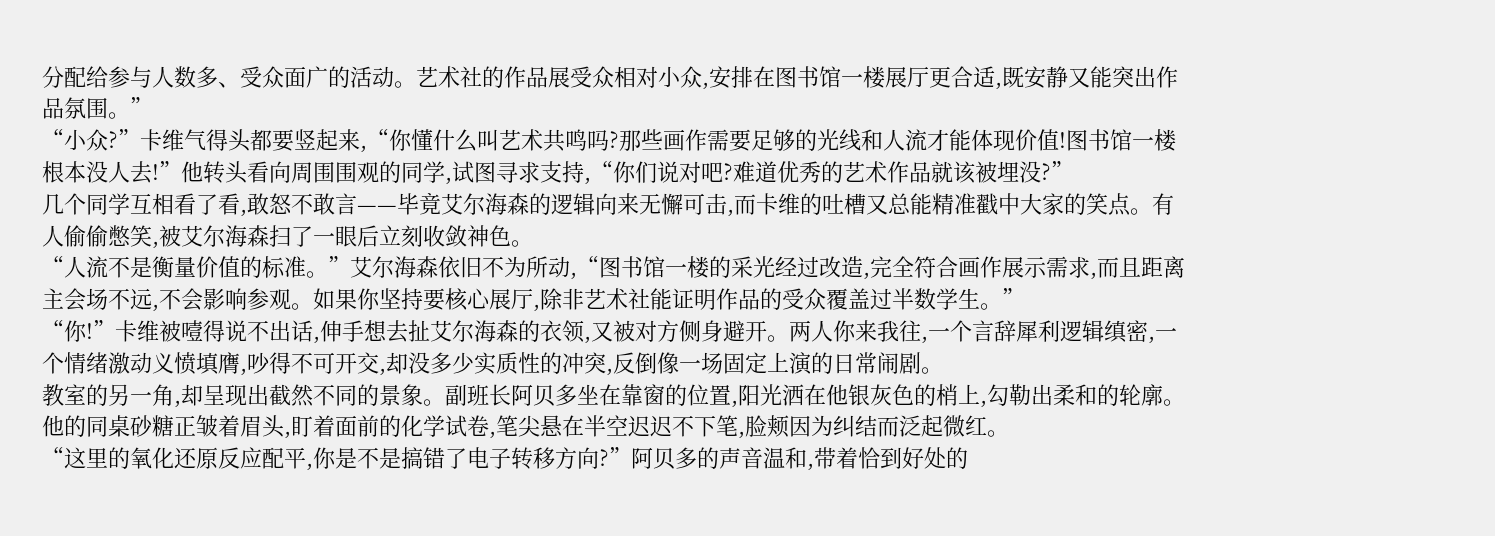分配给参与人数多、受众面广的活动。艺术社的作品展受众相对小众,安排在图书馆一楼展厅更合适,既安静又能突出作品氛围。”
“小众?”卡维气得头都要竖起来,“你懂什么叫艺术共鸣吗?那些画作需要足够的光线和人流才能体现价值!图书馆一楼根本没人去!”他转头看向周围围观的同学,试图寻求支持,“你们说对吧?难道优秀的艺术作品就该被埋没?”
几个同学互相看了看,敢怒不敢言——毕竟艾尔海森的逻辑向来无懈可击,而卡维的吐槽又总能精准戳中大家的笑点。有人偷偷憋笑,被艾尔海森扫了一眼后立刻收敛神色。
“人流不是衡量价值的标准。”艾尔海森依旧不为所动,“图书馆一楼的采光经过改造,完全符合画作展示需求,而且距离主会场不远,不会影响参观。如果你坚持要核心展厅,除非艺术社能证明作品的受众覆盖过半数学生。”
“你!”卡维被噎得说不出话,伸手想去扯艾尔海森的衣领,又被对方侧身避开。两人你来我往,一个言辞犀利逻辑缜密,一个情绪激动义愤填膺,吵得不可开交,却没多少实质性的冲突,反倒像一场固定上演的日常闹剧。
教室的另一角,却呈现出截然不同的景象。副班长阿贝多坐在靠窗的位置,阳光洒在他银灰色的梢上,勾勒出柔和的轮廓。他的同桌砂糖正皱着眉头,盯着面前的化学试卷,笔尖悬在半空迟迟不下笔,脸颊因为纠结而泛起微红。
“这里的氧化还原反应配平,你是不是搞错了电子转移方向?”阿贝多的声音温和,带着恰到好处的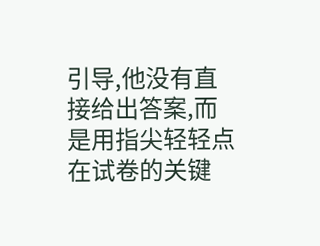引导,他没有直接给出答案,而是用指尖轻轻点在试卷的关键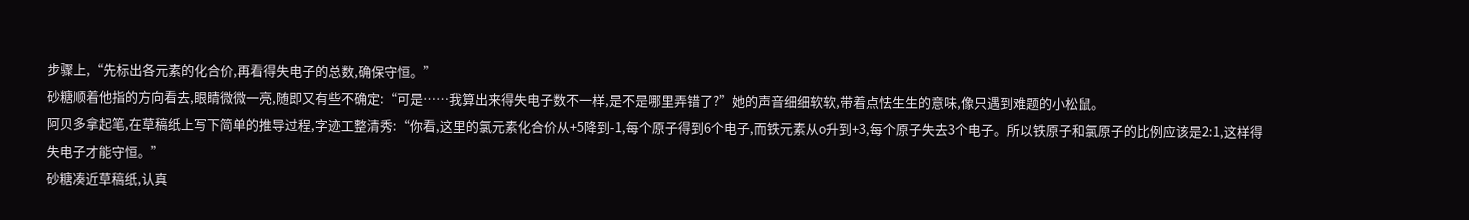步骤上,“先标出各元素的化合价,再看得失电子的总数,确保守恒。”
砂糖顺着他指的方向看去,眼睛微微一亮,随即又有些不确定:“可是……我算出来得失电子数不一样,是不是哪里弄错了?”她的声音细细软软,带着点怯生生的意味,像只遇到难题的小松鼠。
阿贝多拿起笔,在草稿纸上写下简单的推导过程,字迹工整清秀:“你看,这里的氯元素化合价从+5降到-1,每个原子得到6个电子,而铁元素从o升到+3,每个原子失去3个电子。所以铁原子和氯原子的比例应该是2:1,这样得失电子才能守恒。”
砂糖凑近草稿纸,认真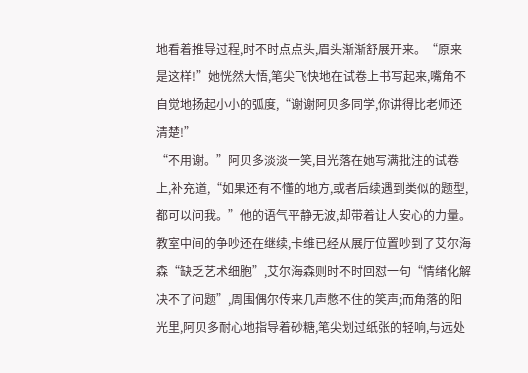地看着推导过程,时不时点点头,眉头渐渐舒展开来。“原来是这样!”她恍然大悟,笔尖飞快地在试卷上书写起来,嘴角不自觉地扬起小小的弧度,“谢谢阿贝多同学,你讲得比老师还清楚!”
“不用谢。”阿贝多淡淡一笑,目光落在她写满批注的试卷上,补充道,“如果还有不懂的地方,或者后续遇到类似的题型,都可以问我。”他的语气平静无波,却带着让人安心的力量。
教室中间的争吵还在继续,卡维已经从展厅位置吵到了艾尔海森“缺乏艺术细胞”,艾尔海森则时不时回怼一句“情绪化解决不了问题”,周围偶尔传来几声憋不住的笑声;而角落的阳光里,阿贝多耐心地指导着砂糖,笔尖划过纸张的轻响,与远处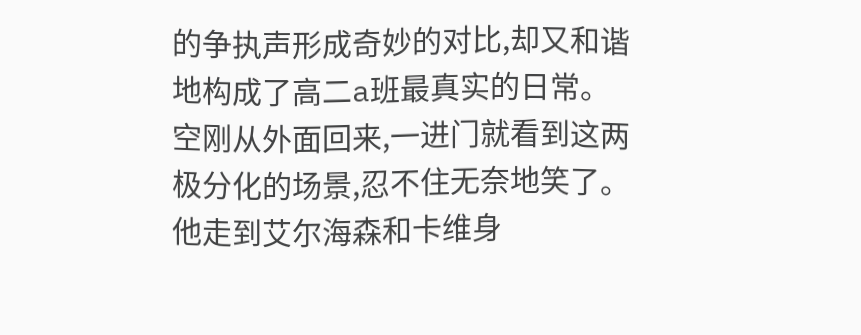的争执声形成奇妙的对比,却又和谐地构成了高二a班最真实的日常。
空刚从外面回来,一进门就看到这两极分化的场景,忍不住无奈地笑了。他走到艾尔海森和卡维身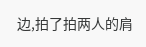边,拍了拍两人的肩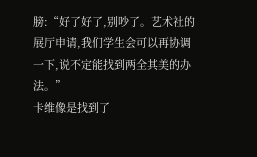膀:“好了好了,别吵了。艺术社的展厅申请,我们学生会可以再协调一下,说不定能找到两全其美的办法。”
卡维像是找到了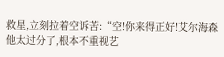救星,立刻拉着空诉苦:“空!你来得正好!艾尔海森他太过分了,根本不重视艺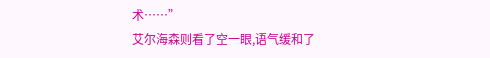术……”
艾尔海森则看了空一眼,语气缓和了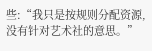些:“我只是按规则分配资源,没有针对艺术社的意思。”